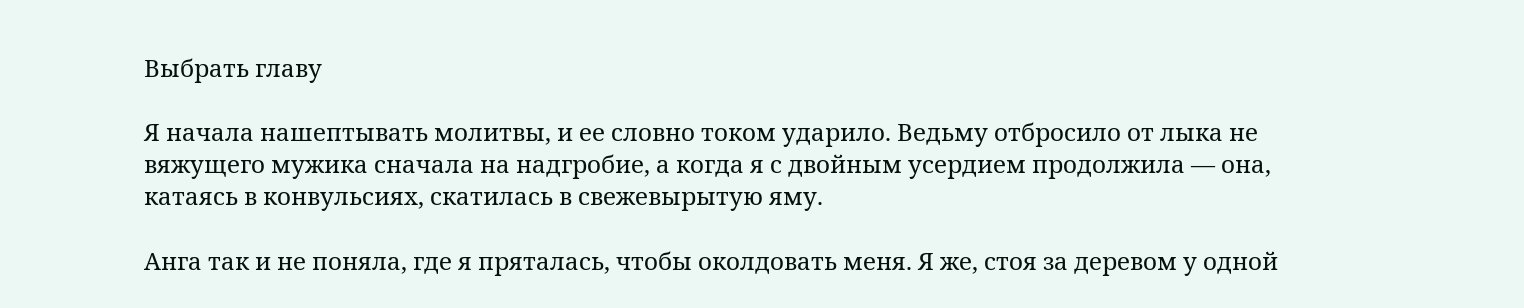Выбрать главу

Я начала нашептывать молитвы, и ее словно током ударило. Ведьму отбросило от лыка не вяжущего мужика сначала на надгробие, а когда я с двойным усердием продолжила — она, катаясь в конвульсиях, скатилась в свежевырытую яму.

Анга так и не поняла, где я пряталась, чтобы околдовать меня. Я же, стоя за деревом у одной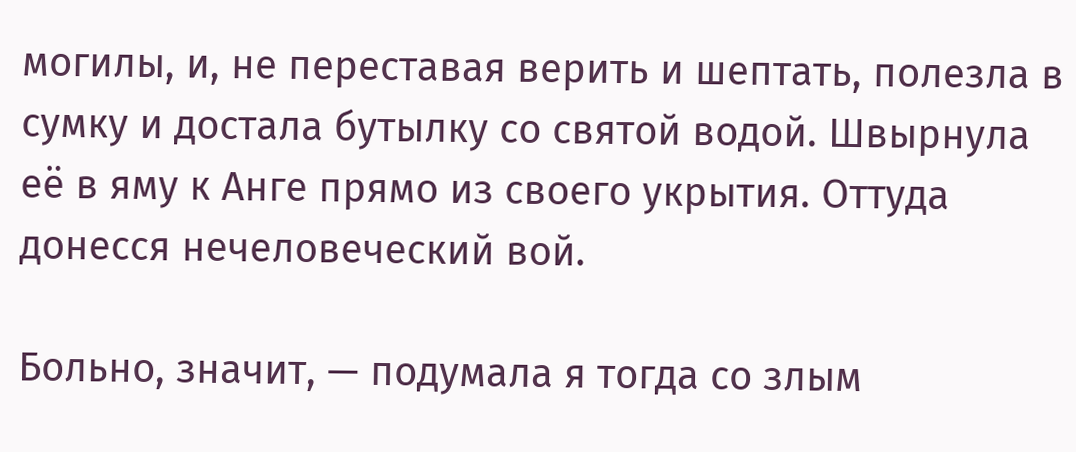могилы, и, не переставая верить и шептать, полезла в сумку и достала бутылку со святой водой. Швырнула её в яму к Анге прямо из своего укрытия. Оттуда донесся нечеловеческий вой.

Больно, значит, — подумала я тогда со злым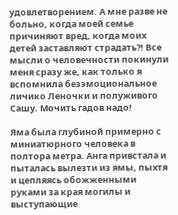удовлетворением. А мне разве не больно, когда моей семье причиняют вред, когда моих детей заставляют страдать?! Все мысли о человечности покинули меня сразу же, как только я вспомнила безэмоциональное личико Леночки и полуживого Сашу. Мочить гадов надо!

Яма была глубиной примерно с миниатюрного человека в полтора метра. Анга привстала и пыталась вылезти из ямы, пыхтя и цепляясь обожженными руками за края могилы и выступающие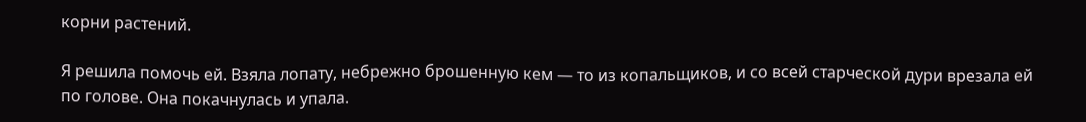корни растений.

Я решила помочь ей. Взяла лопату, небрежно брошенную кем — то из копальщиков, и со всей старческой дури врезала ей по голове. Она покачнулась и упала.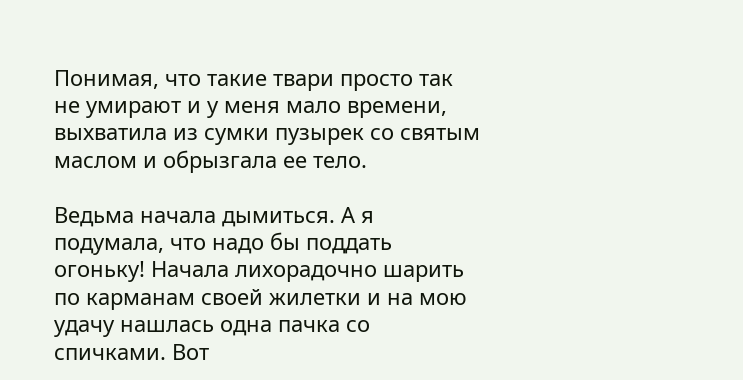Понимая, что такие твари просто так не умирают и у меня мало времени, выхватила из сумки пузырек со святым маслом и обрызгала ее тело.

Ведьма начала дымиться. А я подумала, что надо бы поддать огоньку! Начала лихорадочно шарить по карманам своей жилетки и на мою удачу нашлась одна пачка со спичками. Вот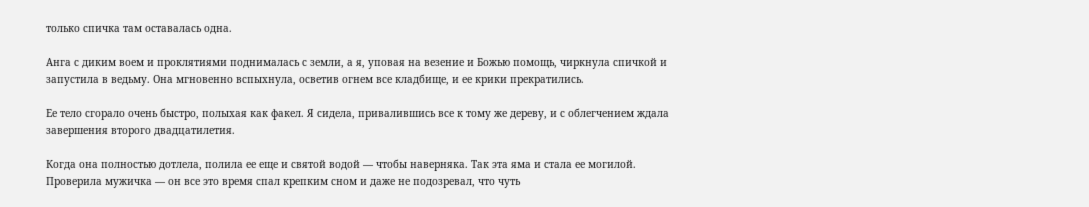только спичка там оставалась одна.

Анга с диким воем и проклятиями поднималась с земли, а я, уповая на везение и Божью помощь, чиркнула спичкой и запустила в ведьму. Она мгновенно вспыхнула, осветив огнем все кладбище, и ее крики прекратились.

Ее тело сгорало очень быстро, полыхая как факел. Я сидела, привалившись все к тому же дереву, и с облегчением ждала завершения второго двадцатилетия.

Когда она полностью дотлела, полила ее еще и святой водой — чтобы наверняка. Так эта яма и стала ее могилой. Проверила мужичка — он все это время спал крепким сном и даже не подозревал, что чуть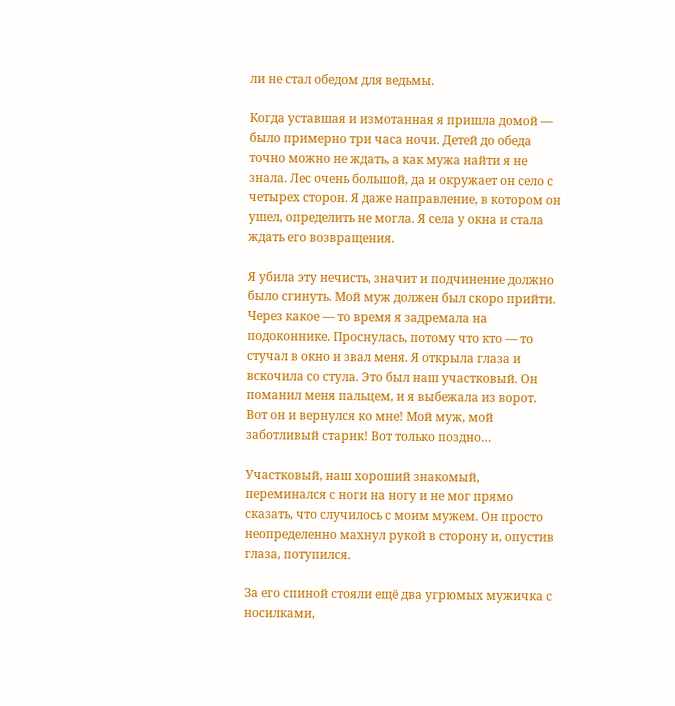ли не стал обедом для ведьмы.

Когда уставшая и измотанная я пришла домой — было примерно три часа ночи. Детей до обеда точно можно не ждать, а как мужа найти я не знала. Лес очень большой, да и окружает он село с четырех сторон. Я даже направление, в котором он ушел, определить не могла. Я села у окна и стала ждать его возвращения.

Я убила эту нечисть, значит и подчинение должно было сгинуть. Мой муж должен был скоро прийти. Через какое — то время я задремала на подоконнике. Проснулась, потому что кто — то стучал в окно и звал меня. Я открыла глаза и вскочила со стула. Это был наш участковый. Он поманил меня пальцем, и я выбежала из ворот. Вот он и вернулся ко мне! Мой муж, мой заботливый старик! Вот только поздно…

Участковый, наш хороший знакомый, переминался с ноги на ногу и не мог прямо сказать, что случилось с моим мужем. Он просто неопределенно махнул рукой в сторону и, опустив глаза, потупился.

За его спиной стояли ещё два угрюмых мужичка с носилками,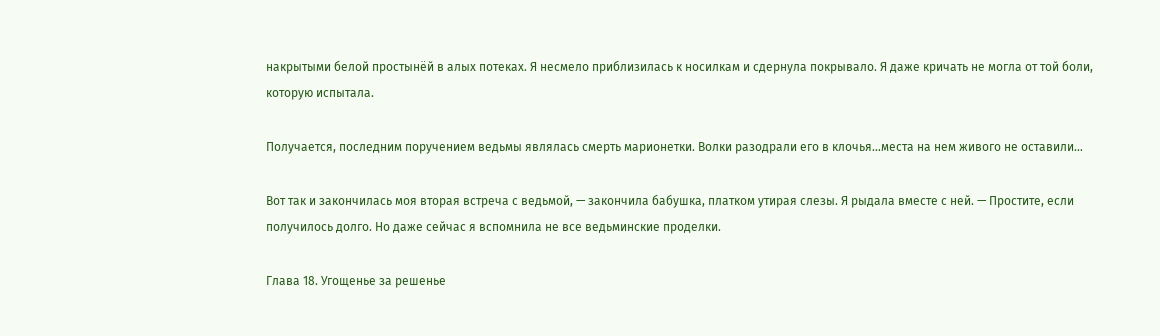накрытыми белой простынёй в алых потеках. Я несмело приблизилась к носилкам и сдернула покрывало. Я даже кричать не могла от той боли, которую испытала.

Получается, последним поручением ведьмы являлась смерть марионетки. Волки разодрали его в клочья…места на нем живого не оставили…

Вот так и закончилась моя вторая встреча с ведьмой, — закончила бабушка, платком утирая слезы. Я рыдала вместе с ней. — Простите, если получилось долго. Но даже сейчас я вспомнила не все ведьминские проделки.

Глава 18. Угощенье за решенье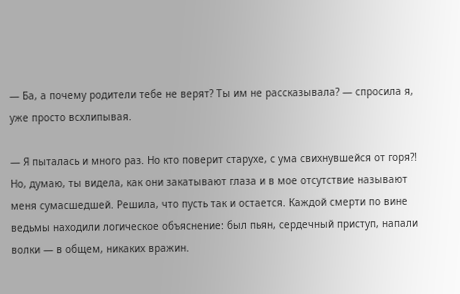— Ба, а почему родители тебе не верят? Ты им не рассказывала? — спросила я, уже просто всхлипывая.

— Я пыталась и много раз. Но кто поверит старухе, с ума свихнувшейся от горя?! Но, думаю, ты видела, как они закатывают глаза и в мое отсутствие называют меня сумасшедшей. Решила, что пусть так и остается. Каждой смерти по вине ведьмы находили логическое объяснение: был пьян, сердечный приступ, напали волки — в общем, никаких вражин.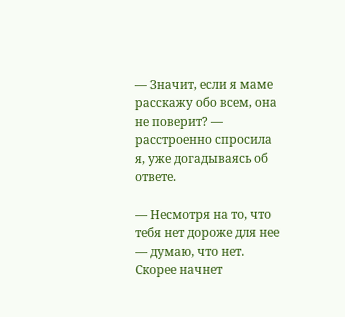— Значит, если я маме расскажу обо всем, она не поверит? — расстроенно спросила я, уже догадываясь об ответе.

— Несмотря на то, что тебя нет дороже для нее — думаю, что нет. Скорее начнет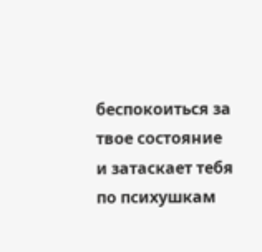беспокоиться за твое состояние и затаскает тебя по психушкам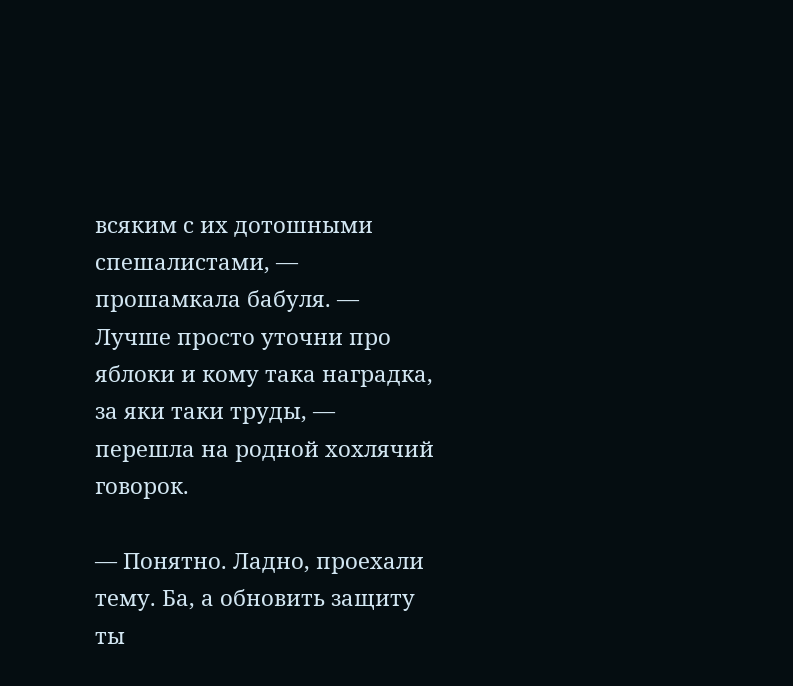всяким с их дотошными спешалистами, — прошамкала бабуля. — Лучше просто уточни про яблоки и кому така наградка, за яки таки труды, — перешла на родной хохлячий говорок.

— Понятно. Ладно, проехали тему. Ба, а обновить защиту ты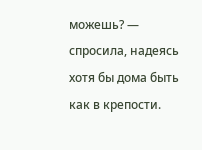можешь? — спросила, надеясь хотя бы дома быть как в крепости.